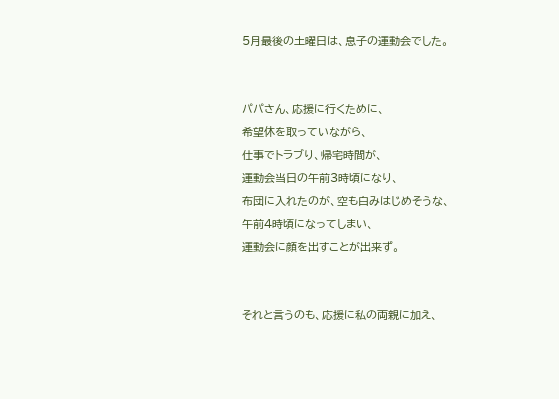5月最後の土曜日は、息子の運動会でした。


パパさん、応援に行くために、
希望休を取っていながら、
仕事でトラブり、帰宅時間が、
運動会当日の午前3時頃になり、
布団に入れたのが、空も白みはじめそうな、
午前4時頃になってしまい、
運動会に顔を出すことが出来ず。


それと言うのも、応援に私の両親に加え、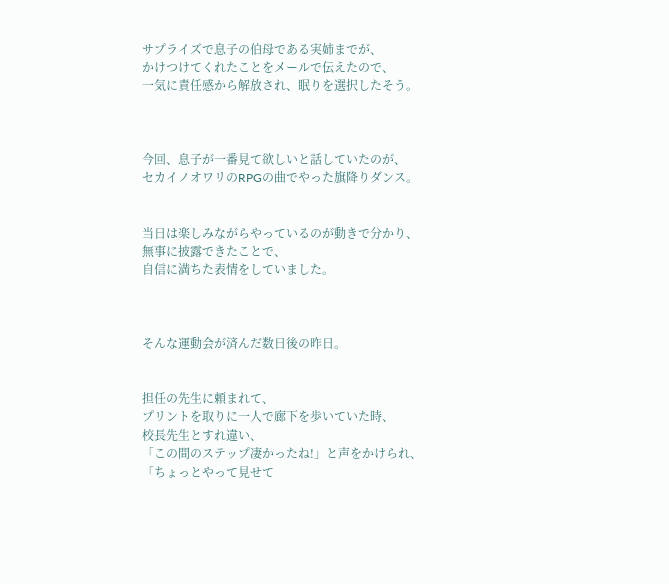サプライズで息子の伯母である実姉までが、
かけつけてくれたことをメールで伝えたので、
一気に責任感から解放され、眠りを選択したそう。



今回、息子が一番見て欲しいと話していたのが、
セカイノオワリのRPGの曲でやった旗降りダンス。


当日は楽しみながらやっているのが動きで分かり、
無事に披露できたことで、
自信に満ちた表情をしていました。



そんな運動会が済んだ数日後の昨日。


担任の先生に頼まれて、
プリントを取りに一人で廊下を歩いていた時、
校長先生とすれ違い、
「この間のステップ凄かったね!」と声をかけられ、
「ちょっとやって見せて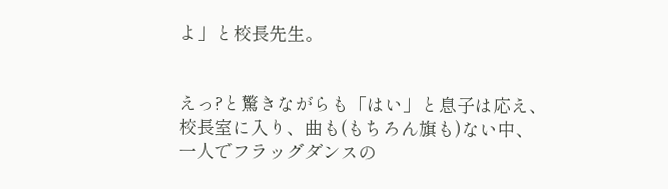よ」と校長先生。


えっ?と驚きながらも「はい」と息子は応え、
校長室に入り、曲も(もちろん旗も)ない中、
一人でフラッグダンスの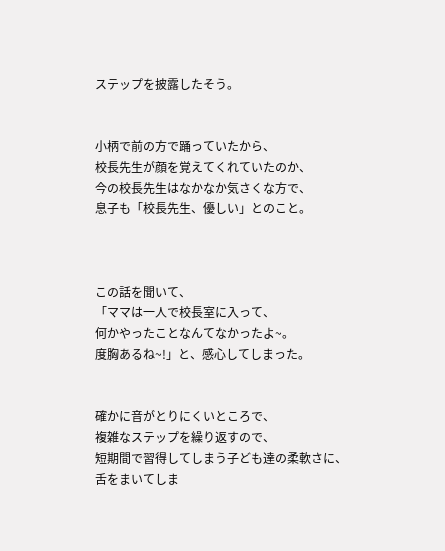ステップを披露したそう。


小柄で前の方で踊っていたから、
校長先生が顔を覚えてくれていたのか、
今の校長先生はなかなか気さくな方で、
息子も「校長先生、優しい」とのこと。



この話を聞いて、
「ママは一人で校長室に入って、
何かやったことなんてなかったよ~。
度胸あるね~!」と、感心してしまった。


確かに音がとりにくいところで、
複雑なステップを繰り返すので、
短期間で習得してしまう子ども達の柔軟さに、
舌をまいてしま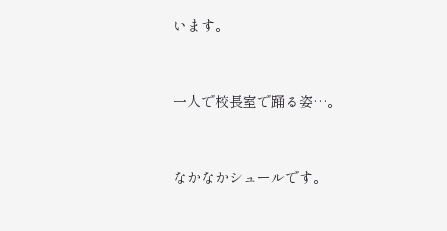います。


一人で校長室で踊る姿…。


なかなかシュールです。